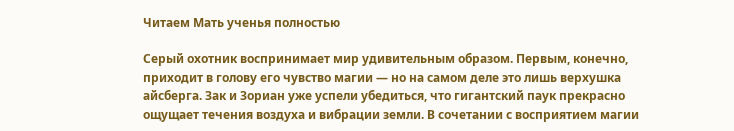Читаем Мать ученья полностью

Серый охотник воспринимает мир удивительным образом. Первым, конечно, приходит в голову его чувство магии — но на самом деле это лишь верхушка айсберга. Зак и Зориан уже успели убедиться, что гигантский паук прекрасно ощущает течения воздуха и вибрации земли. В сочетании с восприятием магии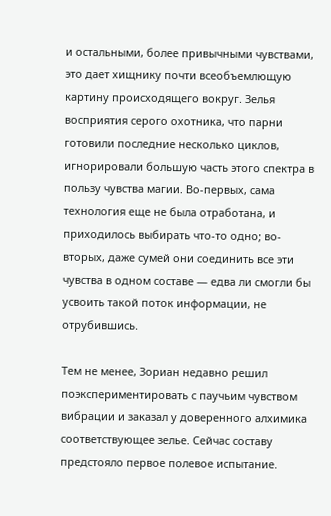и остальными, более привычными чувствами, это дает хищнику почти всеобъемлющую картину происходящего вокруг. Зелья восприятия серого охотника, что парни готовили последние несколько циклов, игнорировали большую часть этого спектра в пользу чувства магии. Во-первых, сама технология еще не была отработана, и приходилось выбирать что-то одно; во-вторых, даже сумей они соединить все эти чувства в одном составе — едва ли смогли бы усвоить такой поток информации, не отрубившись.

Тем не менее, Зориан недавно решил поэкспериментировать с паучьим чувством вибрации и заказал у доверенного алхимика соответствующее зелье. Сейчас составу предстояло первое полевое испытание.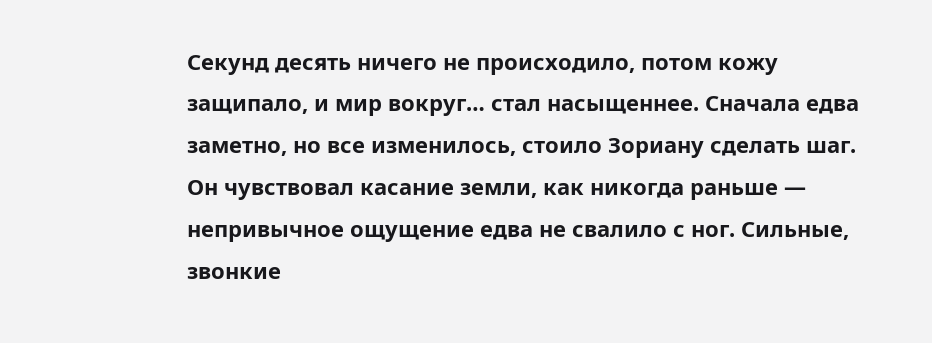Секунд десять ничего не происходило, потом кожу защипало, и мир вокруг… стал насыщеннее. Сначала едва заметно, но все изменилось, стоило Зориану сделать шаг. Он чувствовал касание земли, как никогда раньше — непривычное ощущение едва не свалило с ног. Сильные, звонкие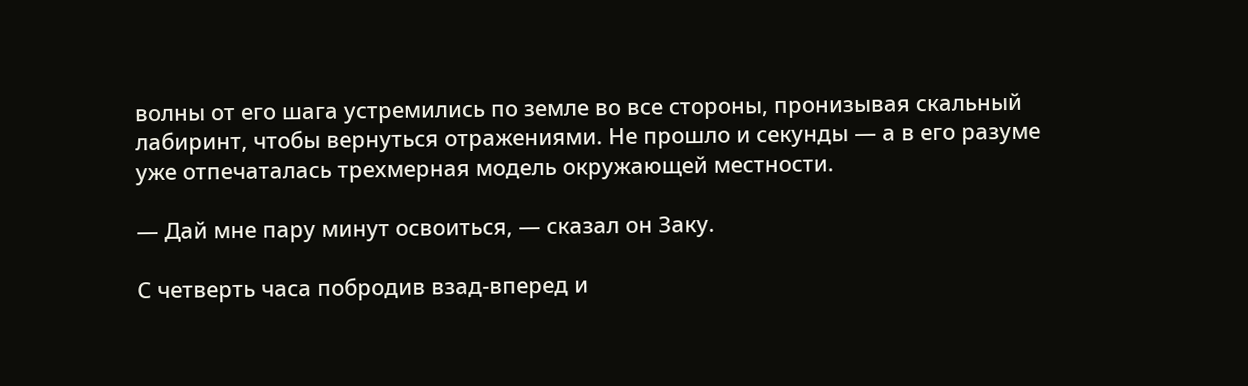волны от его шага устремились по земле во все стороны, пронизывая скальный лабиринт, чтобы вернуться отражениями. Не прошло и секунды — а в его разуме уже отпечаталась трехмерная модель окружающей местности.

— Дай мне пару минут освоиться, — сказал он Заку.

С четверть часа побродив взад-вперед и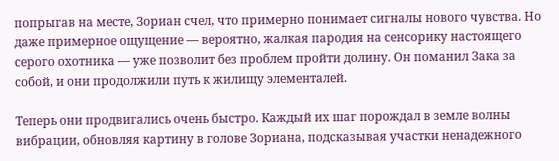попрыгав на месте, Зориан счел, что примерно понимает сигналы нового чувства. Но даже примерное ощущение — вероятно, жалкая пародия на сенсорику настоящего серого охотника — уже позволит без проблем пройти долину. Он поманил Зака за собой, и они продолжили путь к жилищу элементалей.

Теперь они продвигались очень быстро. Каждый их шаг порождал в земле волны вибрации, обновляя картину в голове Зориана, подсказывая участки ненадежного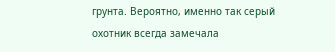грунта. Вероятно, именно так серый охотник всегда замечала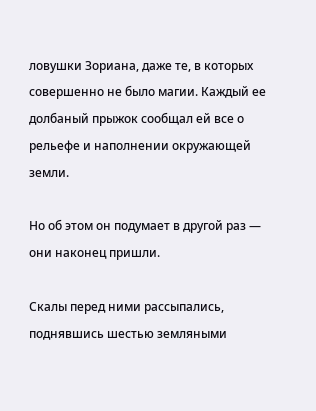ловушки Зориана, даже те, в которых совершенно не было магии. Каждый ее долбаный прыжок сообщал ей все о рельефе и наполнении окружающей земли.

Но об этом он подумает в другой раз — они наконец пришли.

Скалы перед ними рассыпались, поднявшись шестью земляными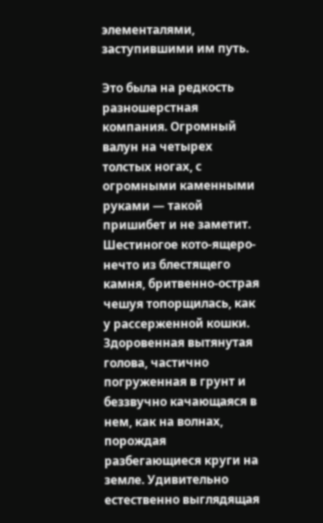элементалями, заступившими им путь.

Это была на редкость разношерстная компания. Огромный валун на четырех толстых ногах, с огромными каменными руками — такой пришибет и не заметит. Шестиногое кото-ящеро-нечто из блестящего камня, бритвенно-острая чешуя топорщилась, как у рассерженной кошки. Здоровенная вытянутая голова, частично погруженная в грунт и беззвучно качающаяся в нем, как на волнах, порождая разбегающиеся круги на земле. Удивительно естественно выглядящая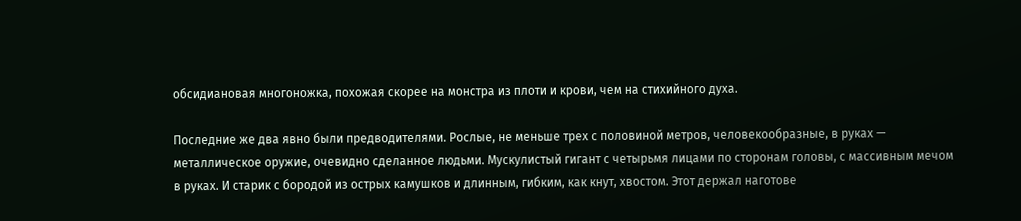обсидиановая многоножка, похожая скорее на монстра из плоти и крови, чем на стихийного духа.

Последние же два явно были предводителями. Рослые, не меньше трех с половиной метров, человекообразные, в руках — металлическое оружие, очевидно сделанное людьми. Мускулистый гигант с четырьмя лицами по сторонам головы, с массивным мечом в руках. И старик с бородой из острых камушков и длинным, гибким, как кнут, хвостом. Этот держал наготове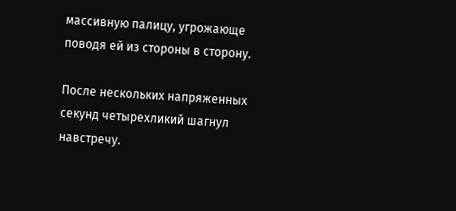массивную палицу, угрожающе поводя ей из стороны в сторону.

После нескольких напряженных секунд четырехликий шагнул навстречу.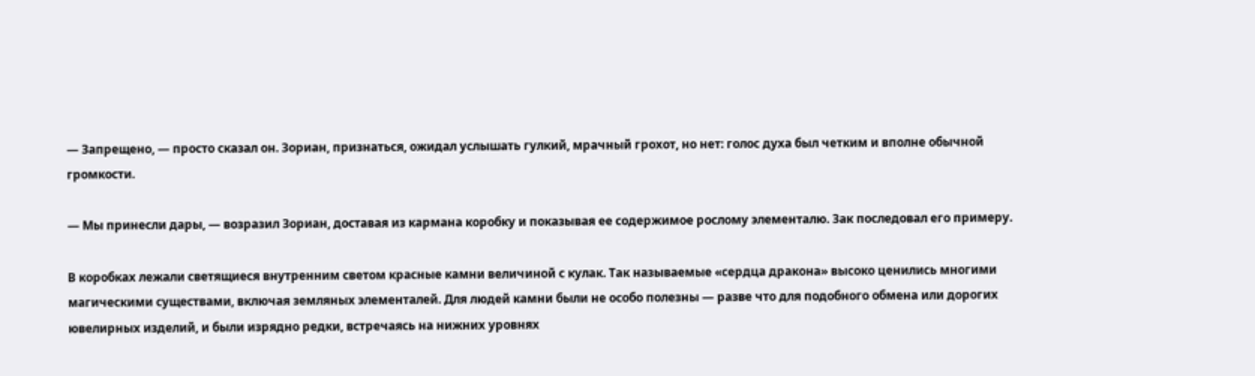— Запрещено, — просто сказал он. Зориан, признаться, ожидал услышать гулкий, мрачный грохот, но нет: голос духа был четким и вполне обычной громкости.

— Мы принесли дары, — возразил Зориан, доставая из кармана коробку и показывая ее содержимое рослому элементалю. Зак последовал его примеру.

В коробках лежали светящиеся внутренним светом красные камни величиной с кулак. Так называемые «сердца дракона» высоко ценились многими магическими существами, включая земляных элементалей. Для людей камни были не особо полезны — разве что для подобного обмена или дорогих ювелирных изделий, и были изрядно редки, встречаясь на нижних уровнях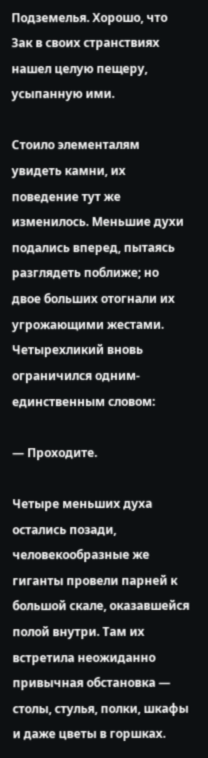Подземелья. Хорошо, что Зак в своих странствиях нашел целую пещеру, усыпанную ими.

Стоило элементалям увидеть камни, их поведение тут же изменилось. Меньшие духи подались вперед, пытаясь разглядеть поближе; но двое больших отогнали их угрожающими жестами. Четырехликий вновь ограничился одним-единственным словом:

— Проходите.

Четыре меньших духа остались позади, человекообразные же гиганты провели парней к большой скале, оказавшейся полой внутри. Там их встретила неожиданно привычная обстановка — столы, стулья, полки, шкафы и даже цветы в горшках.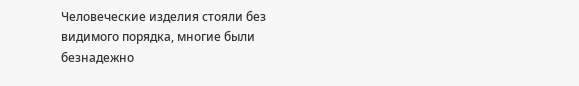Человеческие изделия стояли без видимого порядка, многие были безнадежно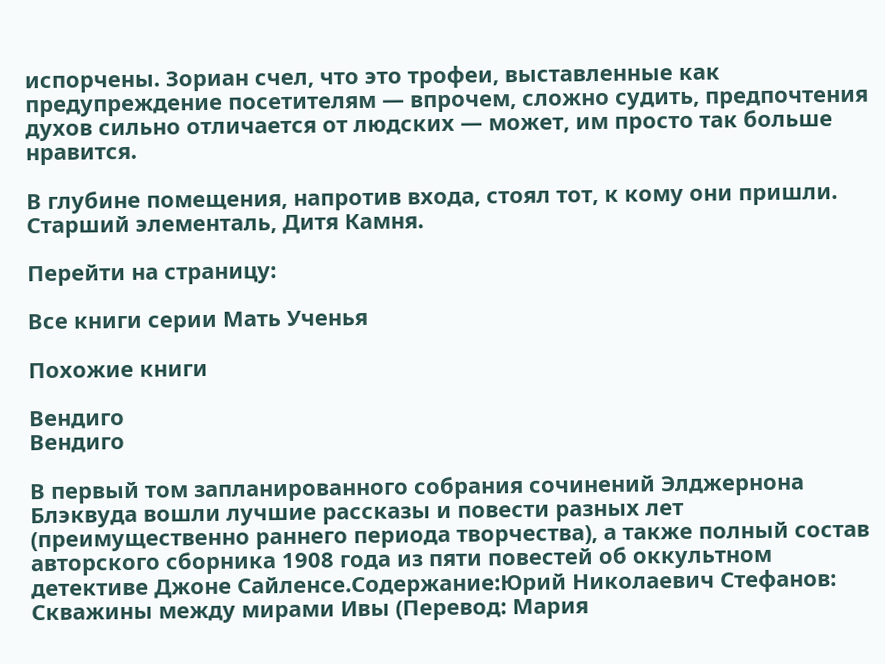испорчены. Зориан счел, что это трофеи, выставленные как предупреждение посетителям — впрочем, сложно судить, предпочтения духов сильно отличается от людских — может, им просто так больше нравится.

В глубине помещения, напротив входа, стоял тот, к кому они пришли. Старший элементаль, Дитя Камня.

Перейти на страницу:

Все книги серии Мать Ученья

Похожие книги

Вендиго
Вендиго

В первый том запланированного собрания сочинений Элджернона Блэквуда вошли лучшие рассказы и повести разных лет (преимущественно раннего периода творчества), а также полный состав авторского сборника 1908 года из пяти повестей об оккультном детективе Джоне Сайленсе.Содержание:Юрий Николаевич Стефанов: Скважины между мирами Ивы (Перевод: Мария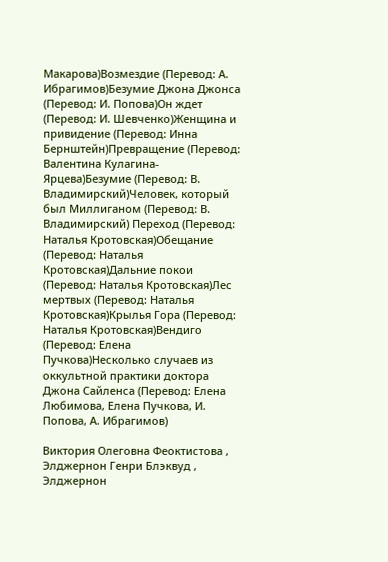Макарова)Возмездие (Перевод: А. Ибрагимов)Безумие Джона Джонса (Перевод: И. Попова)Он ждет (Перевод: И. Шевченко)Женщина и привидение (Перевод: Инна Бернштейн)Превращение (Перевод: Валентина Кулагина-Ярцева)Безумие (Перевод: В. Владимирский)Человек, который был Миллиганом (Перевод: В. Владимирский) Переход (Перевод: Наталья Кротовская)Обещание (Перевод: Наталья Кротовская)Дальние покои (Перевод: Наталья Кротовская)Лес мертвых (Перевод: Наталья Кротовская)Крылья Гора (Перевод: Наталья Кротовская)Вендиго (Перевод: Елена Пучкова)Несколько случаев из оккультной практики доктора Джона Сайленса (Перевод: Елена Любимова, Елена Пучкова, И. Попова, А. Ибрагимов)

Виктория Олеговна Феоктистова , Элджернон Генри Блэквуд , Элджернон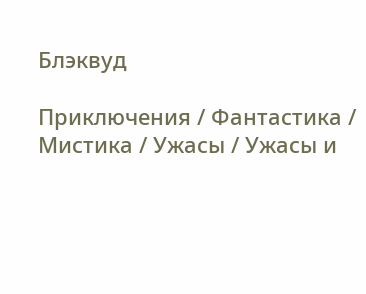Блэквуд

Приключения / Фантастика / Мистика / Ужасы / Ужасы и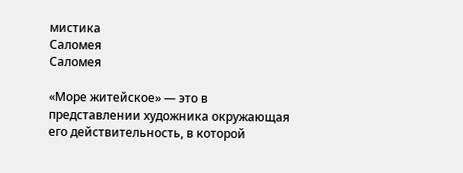мистика
Саломея
Саломея

«Море житейское» — это в представлении художника окружающая его действительность, в которой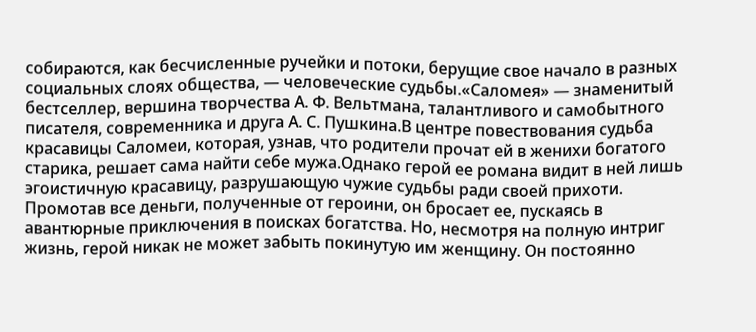собираются, как бесчисленные ручейки и потоки, берущие свое начало в разных социальных слоях общества, — человеческие судьбы.«Саломея» — знаменитый бестселлер, вершина творчества А. Ф. Вельтмана, талантливого и самобытного писателя, современника и друга А. С. Пушкина.В центре повествования судьба красавицы Саломеи, которая, узнав, что родители прочат ей в женихи богатого старика, решает сама найти себе мужа.Однако герой ее романа видит в ней лишь эгоистичную красавицу, разрушающую чужие судьбы ради своей прихоти. Промотав все деньги, полученные от героини, он бросает ее, пускаясь в авантюрные приключения в поисках богатства. Но, несмотря на полную интриг жизнь, герой никак не может забыть покинутую им женщину. Он постоянно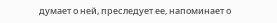думает о ней, преследует ее, напоминает о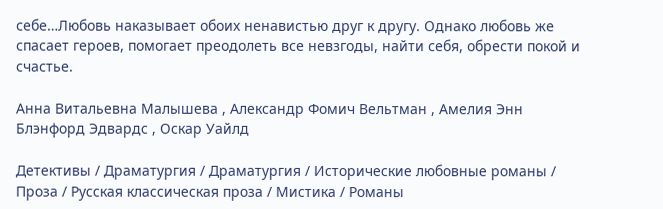себе…Любовь наказывает обоих ненавистью друг к другу. Однако любовь же спасает героев, помогает преодолеть все невзгоды, найти себя, обрести покой и счастье.

Анна Витальевна Малышева , Александр Фомич Вельтман , Амелия Энн Блэнфорд Эдвардс , Оскар Уайлд

Детективы / Драматургия / Драматургия / Исторические любовные романы / Проза / Русская классическая проза / Мистика / Романы